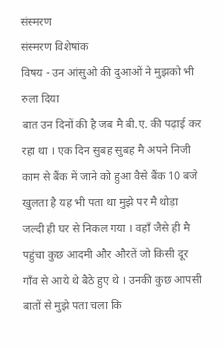संस्मरण
संस्मरण विशेषांक
विषय - उन आंसुओ की दुआओं ने मुझको भी रुला दिया
बात उन दिनों की है जब मै बी.ए. की पढ़ाई कर रहा था । एक दिन सुबह सुबह मै अपने निजी काम से बैंक में जाने को हुआ वैसे बैंक 10 बजे खुलता है यह भी पता था मुझे पर मै थोड़ा जल्दी ही घर से निकल गया । वहाँ जैसे ही मै पहुंचा कुछ आदमी और औरतें जो किसी दूर गाँव से आये थे बैठे हुए थे । उनकी कुछ आपसी बातों से मुझे पता चला कि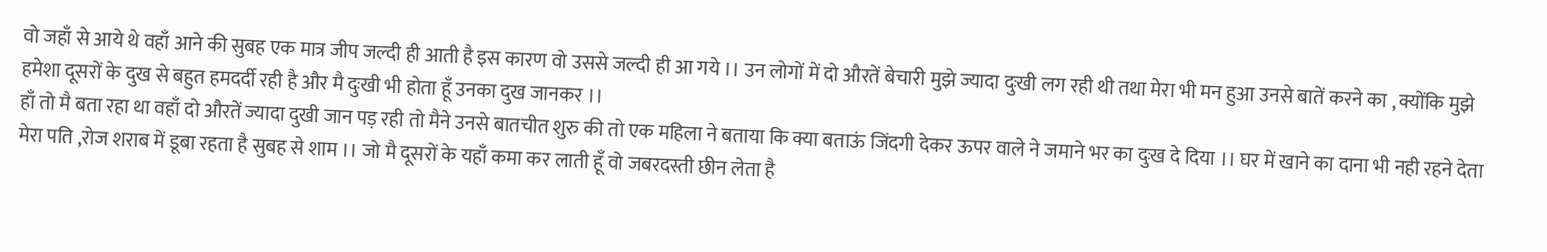वो जहाँ से आये थे वहाँ आने की सुबह एक मात्र जीप जल्दी ही आती है इस कारण वो उससे जल्दी ही आ गये ।। उन लोगों में दो औरतें बेचारी मुझे ज्यादा दुःखी लग रही थी तथा मेरा भी मन हुआ उनसे बातें करने का , क्योंकि मुझे हमेशा दूसरों के दुख से बहुत हमदर्दी रही है और मै दुःखी भी होता हूँ उनका दुख जानकर ।।
हाँ तो मै बता रहा था वहाँ दो औरतें ज्यादा दुखी जान पड़ रही तो मैने उनसे बातचीत शुरु की तो एक महिला ने बताया कि क्या बताऊं जिंदगी देकर ऊपर वाले ने जमाने भर का दुःख दे दिया ।। घर में खाने का दाना भी नही रहने देता मेरा पति ,रोज शराब में डूबा रहता है सुबह से शाम ।। जो मै दूसरों के यहाँ कमा कर लाती हूँ वो जबरदस्ती छीन लेता है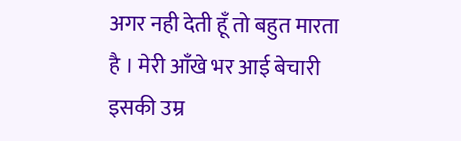अगर नही देती हूँ तो बहुत मारता है । मेरी आँखे भर आई बेचारी इसकी उम्र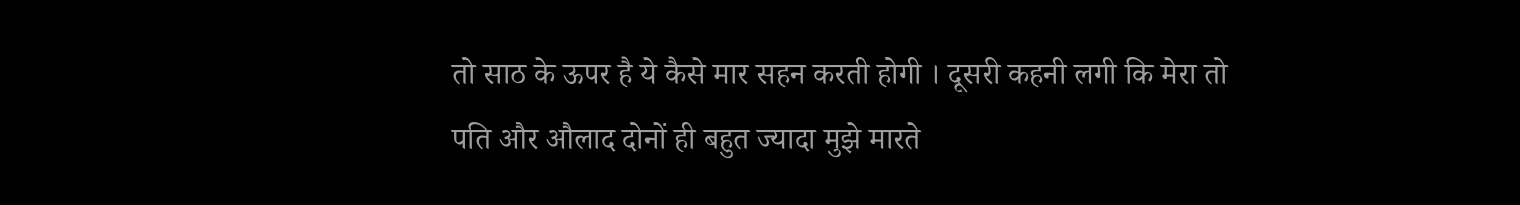तो साठ के ऊपर है ये कैसे मार सहन करती होगी । दूसरी कहनी लगी कि मेरा तो पति और औलाद दोनों ही बहुत ज्यादा मुझे मारते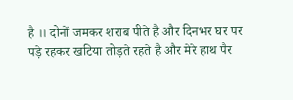है ।। दोनों जमकर शराब पीते है और दिनभर घर पर पड़े रहकर खटिया तोड़ते रहते है और मेरे हाथ पैर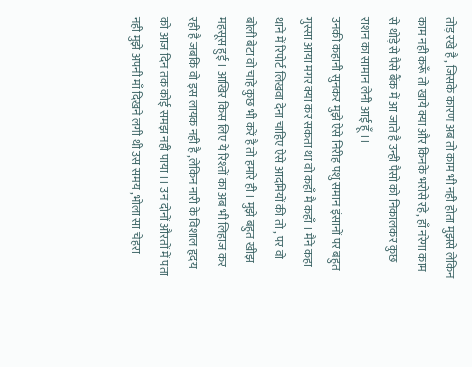तोड़ रखे है , जिसके कारण अब तो काम भी नही होता मुझसे लेकिन काम नही करूँ तो खाये क्या और किनके भरोसे रहे, हाँ नरेगा काम से थोड़े से पैसे बैंक में आ जाते है उन्ही पैसो को निकालकर कुछ राशन का सामान लेनी आई हूँ ।।
उनकी कहानी सुनकर मुझे ऐसे निरीह पशु समान इंसानों पर बहुत गुस्सा आया मगर क्या कर सकता था वो कहाँ मै कहाँ । मैने कहा थाने में रिपोर्ट लिखवा देना चाहिए ऐसे आदमियों की तो , पर वो बोली बेटा वो चाहे कुछ भी करें है तो हमारे ही । मुझे बहुत खीझ महसूस हुई । आखिर किस लिए ये रिश्तों का अब भी लिहाज कर रही है जबकि वो इस लायक नही है ,लेकिन नारी के विशाल हृदय को आज दिन तक कोई समझ नही पाया ।। उन दोनों औरतों में पता नही मुझे अपनी माँ दिखने लगी थी उस समय ,भोला सा चेहरा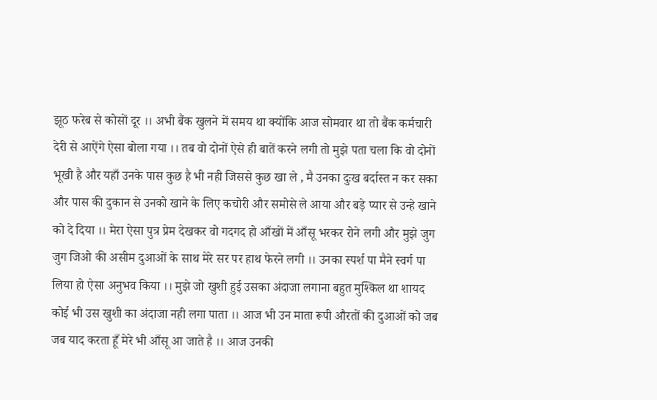झूठ फरेब से कोसों दूर ।। अभी बैंक खुलने में समय था क्योंकि आज सोमवार था तो बैंक कर्मचारी देरी से आऐंगे ऐसा बोला गया ।। तब वो दोनों ऐसे ही बातें करने लगी तो मुझे पता चला कि वो दोनों भूखी है और यहाँ उनके पास कुछ है भी नही जिससे कुछ खा ले , मै उनका दुःख बर्दास्त न कर सका और पास की दुकान से उनको खाने के लिए कचोरी और समोसे ले आया और बड़े प्यार से उन्हे खाने को दे दिया ।। मेरा ऐसा पुत्र प्रेम देखकर वो गदगद हो आँखों में आँसू भरकर रोने लगी और मुझे जुग जुग जिओ की असीम दुआओं के साथ मेरे सर पर हाथ फेरने लगी ।। उनका स्पर्श पा मैने स्वर्ग पा लिया हो ऐसा अनुभव किया ।। मुझे जो खुशी हुई उसका अंदाजा लगाना बहुत मुश्किल था शायद कोई भी उस खुशी का अंदाजा नही लगा पाता ।। आज भी उन माता रूपी औरतों की दुआओं को जब जब याद करता हूँ मेरे भी आँसू आ जाते है ।। आज उनकी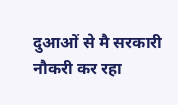दुआओं से मै सरकारी नौकरी कर रहा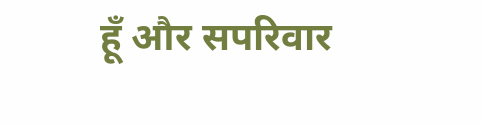हूँ और सपरिवार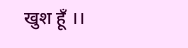खुश हूँ ।।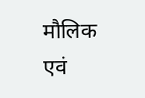मौलिक एवं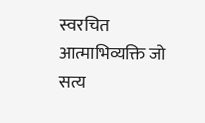स्वरचित आत्माभिव्यक्ति जो सत्य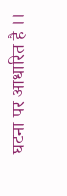घटना पर आधारित है ।।